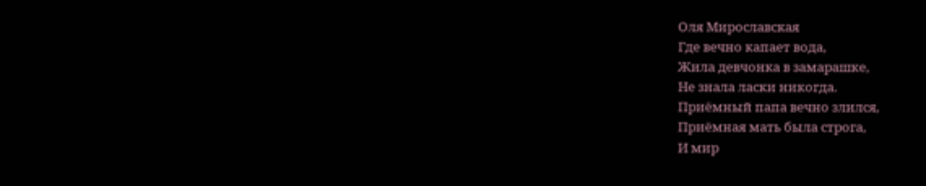Оля Мирославская
Где вечно капает вода,
Жила девчонка в замарашке,
Не знала ласки никогда.
Приёмный папа вечно злился,
Приёмная мать была строга,
И мир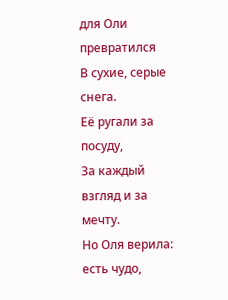для Оли превратился
В сухие, серые снега.
Её ругали за посуду,
За каждый взгляд и за мечту.
Но Оля верила: есть чудо,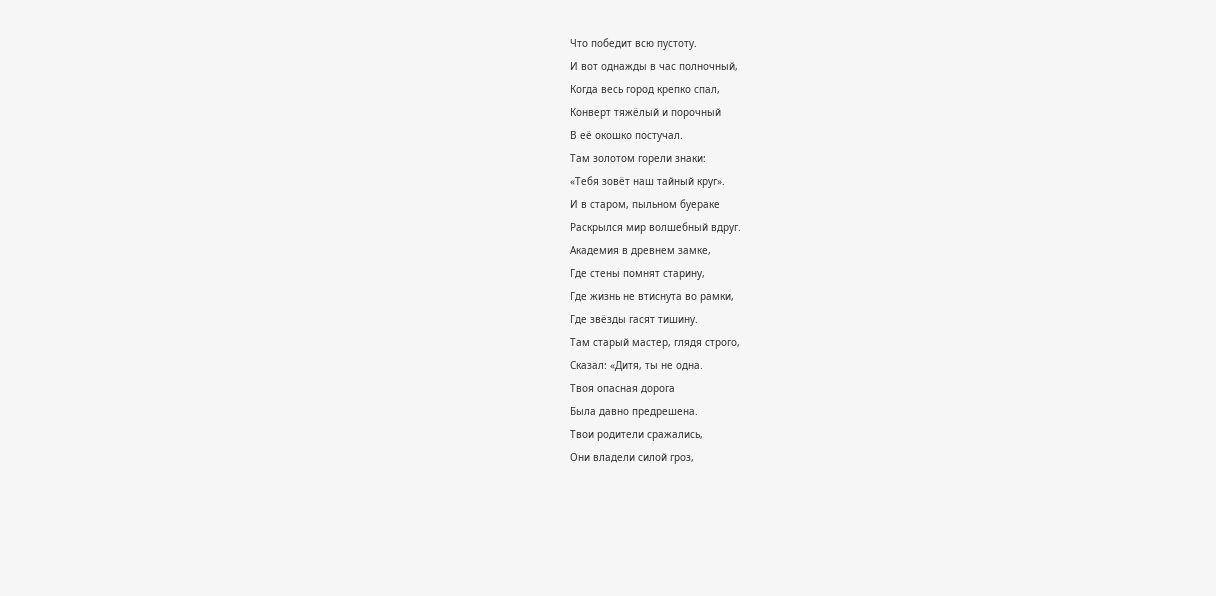Что победит всю пустоту.
И вот однажды в час полночный,
Когда весь город крепко спал,
Конверт тяжёлый и порочный
В её окошко постучал.
Там золотом горели знаки:
«Тебя зовёт наш тайный круг».
И в старом, пыльном буераке
Раскрылся мир волшебный вдруг.
Академия в древнем замке,
Где стены помнят старину,
Где жизнь не втиснута во рамки,
Где звёзды гасят тишину.
Там старый мастер, глядя строго,
Сказал: «Дитя, ты не одна.
Твоя опасная дорога
Была давно предрешена.
Твои родители сражались,
Они владели силой гроз,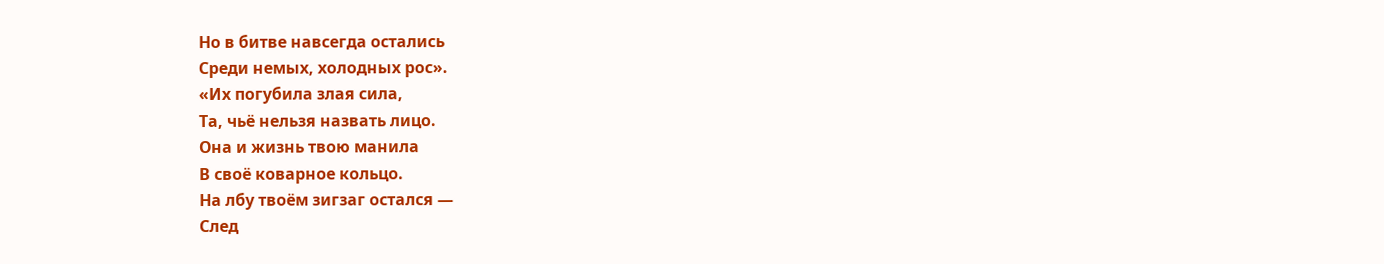Но в битве навсегда остались
Среди немых, холодных рос».
«Их погубила злая сила,
Та, чьё нельзя назвать лицо.
Она и жизнь твою манила
В своё коварное кольцо.
На лбу твоём зигзаг остался —
След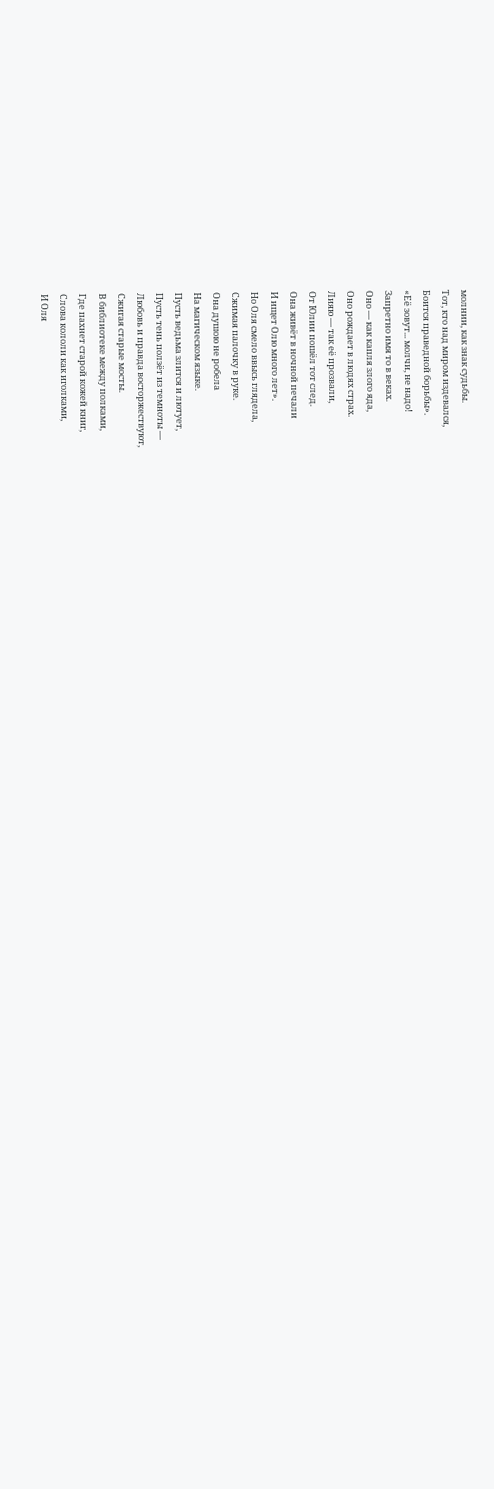молнии, как знак судьбы.
Тот, кто над миром издевался,
Боится праведной борьбы».
«Её зовут... молчи, не надо!
Запретно имя то в веках.
Оно — как капля злого яда,
Оно рождает в людях страх.
Лияю — так её прозвали,
От Юлии пошёл тот след.
Она живёт в ночной печали
И ищет Олю много лет».
Но Оля смело ввысь глядела,
Сжимая палочку в руке.
Она душою не робела
На магическом языке.
Пусть ведьма злится и лютует,
Пусть тень ползёт из темноты —
Любовь и правда восторжествуют,
Сжигая старые мосты.
В библиотеке между полками,
Где пахнет старой кожей книг,
Слова кололи как иголками,
И Оля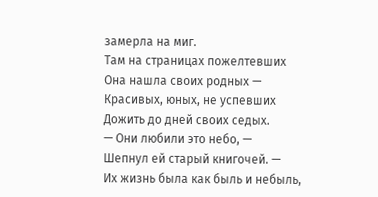замерла на миг.
Там на страницах пожелтевших
Она нашла своих родных —
Красивых, юных, не успевших
Дожить до дней своих седых.
— Они любили это небо, —
Шепнул ей старый книгочей. —
Их жизнь была как быль и небыль,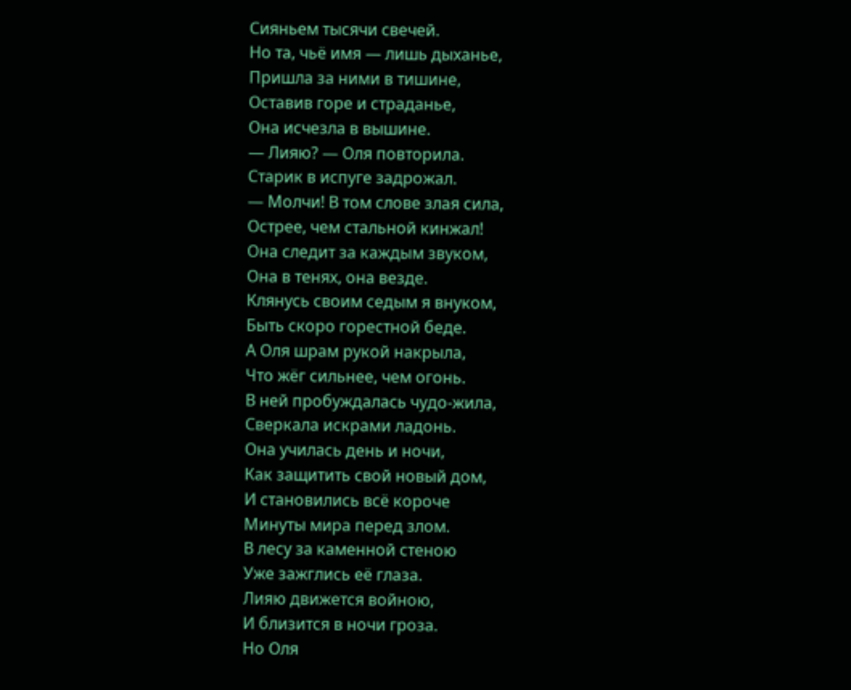Сияньем тысячи свечей.
Но та, чьё имя — лишь дыханье,
Пришла за ними в тишине,
Оставив горе и страданье,
Она исчезла в вышине.
— Лияю? — Оля повторила.
Старик в испуге задрожал.
— Молчи! В том слове злая сила,
Острее, чем стальной кинжал!
Она следит за каждым звуком,
Она в тенях, она везде.
Клянусь своим седым я внуком,
Быть скоро горестной беде.
А Оля шрам рукой накрыла,
Что жёг сильнее, чем огонь.
В ней пробуждалась чудо-жила,
Сверкала искрами ладонь.
Она училась день и ночи,
Как защитить свой новый дом,
И становились всё короче
Минуты мира перед злом.
В лесу за каменной стеною
Уже зажглись её глаза.
Лияю движется войною,
И близится в ночи гроза.
Но Оля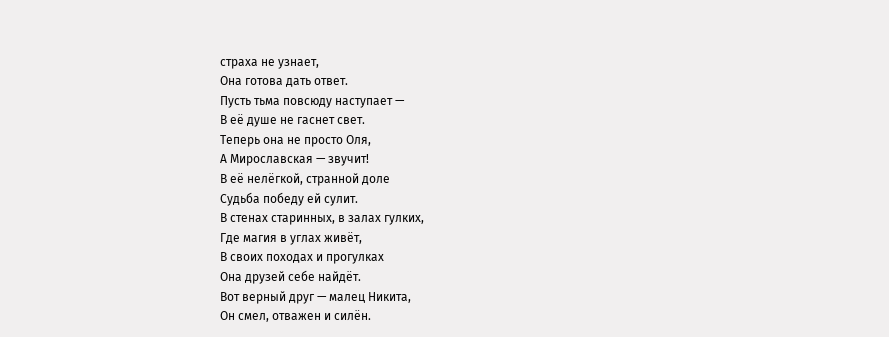страха не узнает,
Она готова дать ответ.
Пусть тьма повсюду наступает —
В её душе не гаснет свет.
Теперь она не просто Оля,
А Мирославская — звучит!
В её нелёгкой, странной доле
Судьба победу ей сулит.
В стенах старинных, в залах гулких,
Где магия в углах живёт,
В своих походах и прогулках
Она друзей себе найдёт.
Вот верный друг — малец Никита,
Он смел, отважен и силён.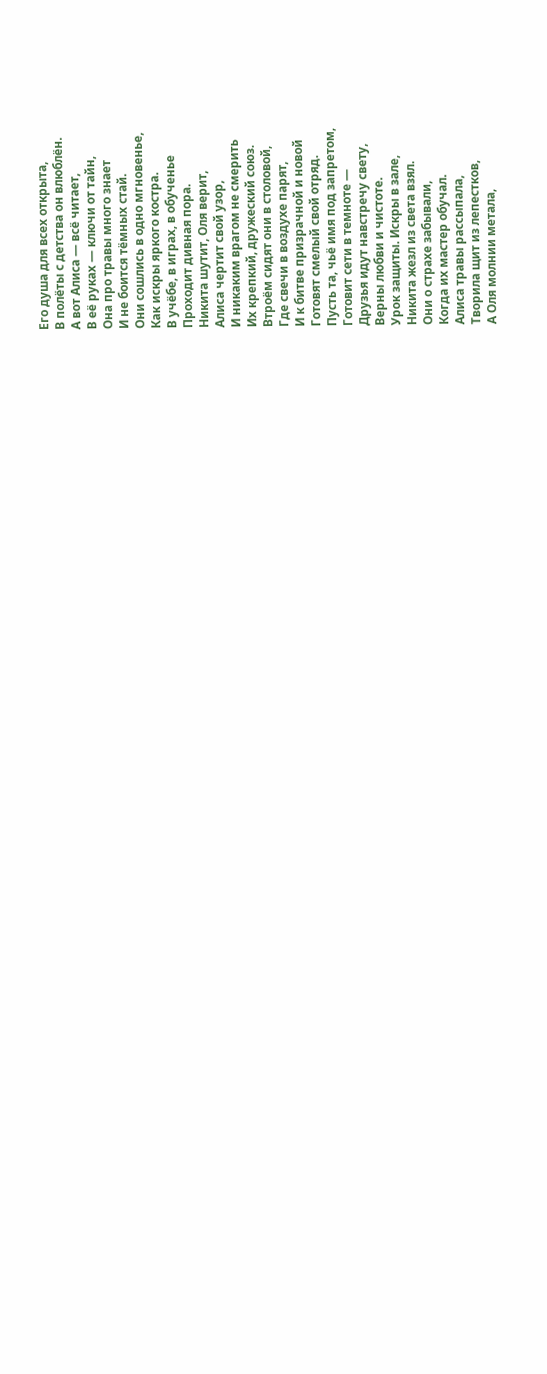Его душа для всех открыта,
В полёты с детства он влюблён.
А вот Алиса — всё читает,
В её руках — ключи от тайн,
Она про травы много знает
И не боится тёмных стай.
Они сошлись в одно мгновенье,
Как искры яркого костра.
В учёбе, в играх, в обученье
Проходит дивная пора.
Никита шутит, Оля верит,
Алиса чертит свой узор,
И никаким врагом не смерить
Их крепкий, дружеский союз.
Втроём сидят они в столовой,
Где свечи в воздухе парят,
И к битве призрачной и новой
Готовят смелый свой отряд.
Пусть та, чьё имя под запретом,
Готовит сети в темноте —
Друзья идут навстречу свету,
Верны любви и чистоте.
Урок защиты. Искры в зале,
Никита жезл из света взял.
Они о страхе забывали,
Когда их мастер обучал.
Алиса травы рассыпала,
Творила щит из лепестков,
А Оля молнии метала,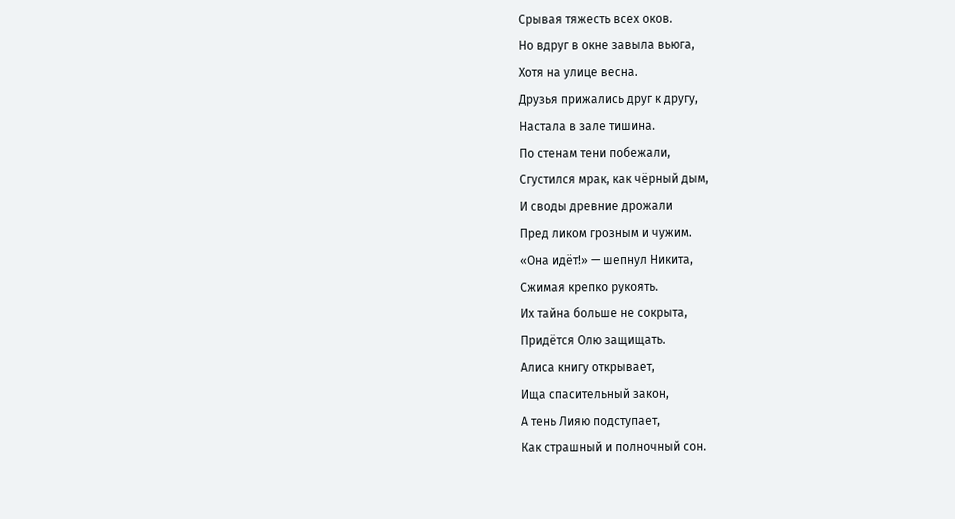Срывая тяжесть всех оков.
Но вдруг в окне завыла вьюга,
Хотя на улице весна.
Друзья прижались друг к другу,
Настала в зале тишина.
По стенам тени побежали,
Сгустился мрак, как чёрный дым,
И своды древние дрожали
Пред ликом грозным и чужим.
«Она идёт!» — шепнул Никита,
Сжимая крепко рукоять.
Их тайна больше не сокрыта,
Придётся Олю защищать.
Алиса книгу открывает,
Ища спасительный закон,
А тень Лияю подступает,
Как страшный и полночный сон.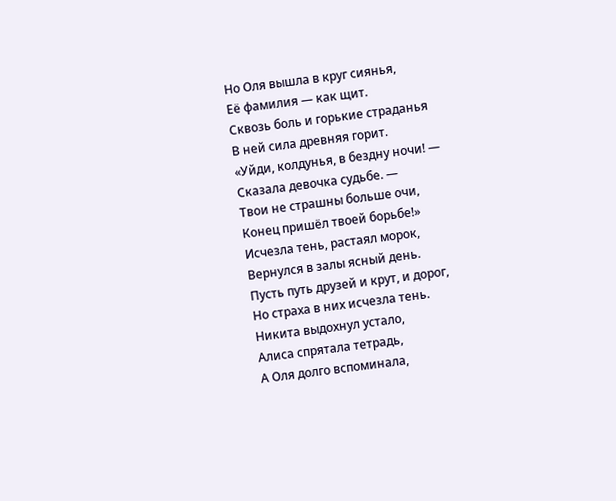Но Оля вышла в круг сиянья,
Её фамилия — как щит.
Сквозь боль и горькие страданья
В ней сила древняя горит.
«Уйди, колдунья, в бездну ночи! —
Сказала девочка судьбе. —
Твои не страшны больше очи,
Конец пришёл твоей борьбе!»
Исчезла тень, растаял морок,
Вернулся в залы ясный день.
Пусть путь друзей и крут, и дорог,
Но страха в них исчезла тень.
Никита выдохнул устало,
Алиса спрятала тетрадь,
А Оля долго вспоминала,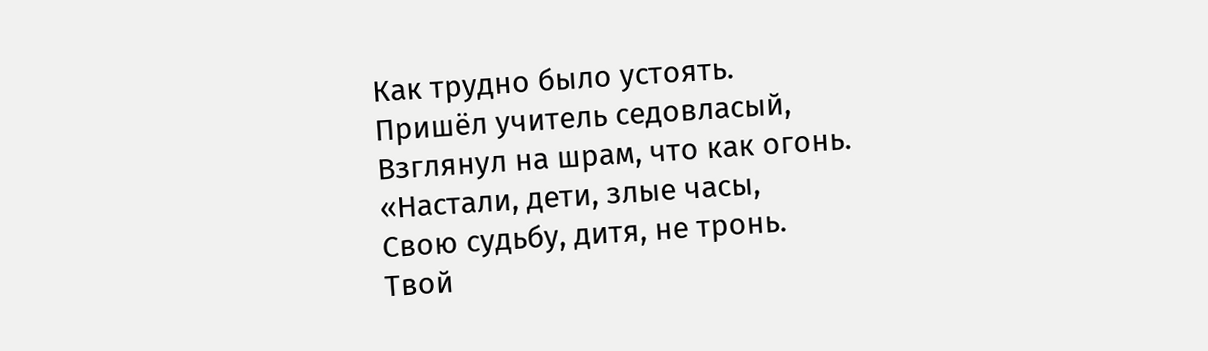Как трудно было устоять.
Пришёл учитель седовласый,
Взглянул на шрам, что как огонь.
«Настали, дети, злые часы,
Свою судьбу, дитя, не тронь.
Твой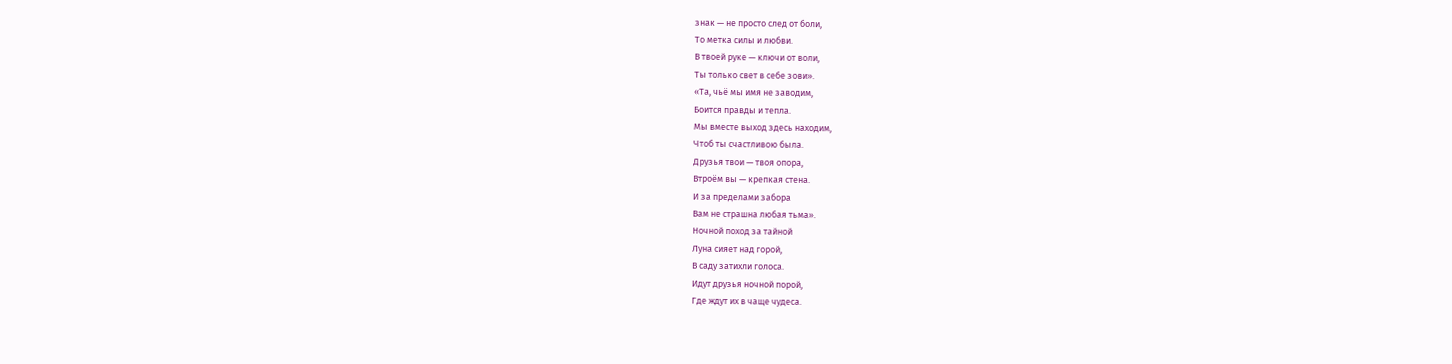знак — не просто след от боли,
То метка силы и любви.
В твоей руке — ключи от воли,
Ты только свет в себе зови».
«Та, чьё мы имя не заводим,
Боится правды и тепла.
Мы вместе выход здесь находим,
Чтоб ты счастливою была.
Друзья твои — твоя опора,
Втроём вы — крепкая стена.
И за пределами забора
Вам не страшна любая тьма».
Ночной поход за тайной
Луна сияет над горой,
В саду затихли голоса.
Идут друзья ночной порой,
Где ждут их в чаще чудеса.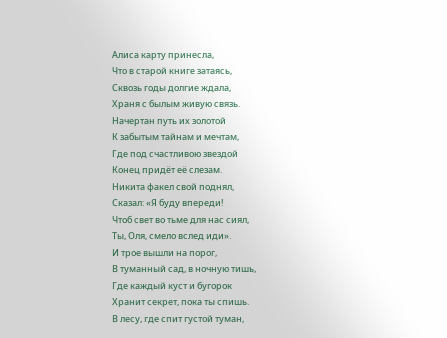Алиса карту принесла,
Что в старой книге затаясь,
Сквозь годы долгие ждала,
Храня с былым живую связь.
Начертан путь их золотой
К забытым тайнам и мечтам,
Где под счастливою звездой
Конец придёт её слезам.
Никита факел свой поднял,
Сказал: «Я буду впереди!
Чтоб свет во тьме для нас сиял,
Ты, Оля, смело вслед иди».
И трое вышли на порог,
В туманный сад, в ночную тишь,
Где каждый куст и бугорок
Хранит секрет, пока ты спишь.
В лесу, где спит густой туман,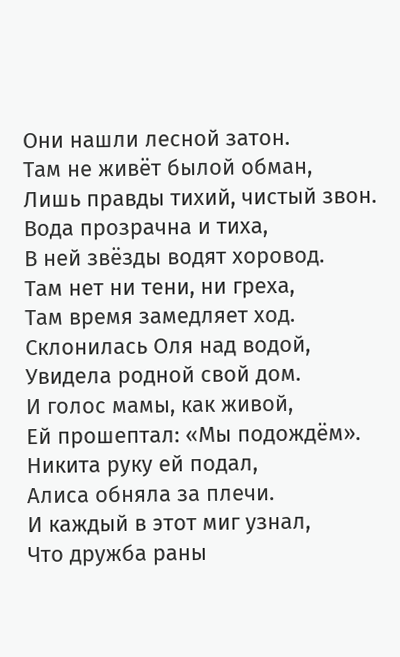Они нашли лесной затон.
Там не живёт былой обман,
Лишь правды тихий, чистый звон.
Вода прозрачна и тиха,
В ней звёзды водят хоровод.
Там нет ни тени, ни греха,
Там время замедляет ход.
Склонилась Оля над водой,
Увидела родной свой дом.
И голос мамы, как живой,
Ей прошептал: «Мы подождём».
Никита руку ей подал,
Алиса обняла за плечи.
И каждый в этот миг узнал,
Что дружба раны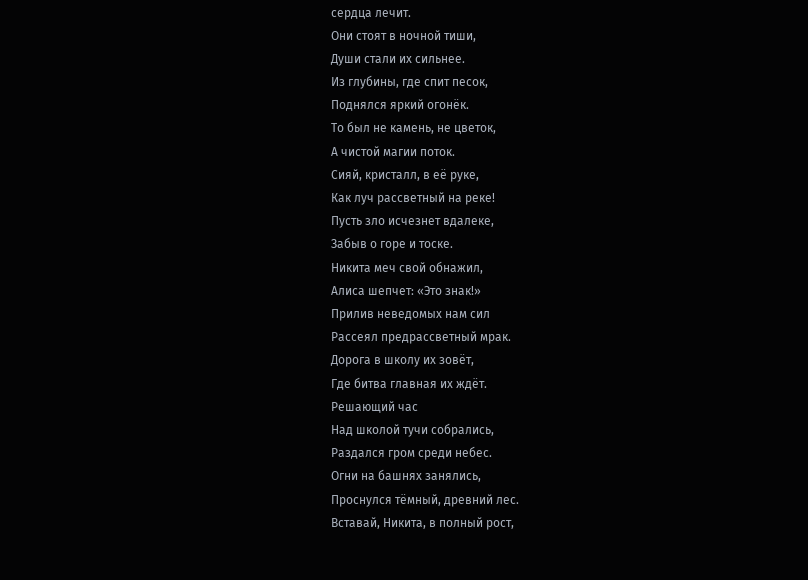сердца лечит.
Они стоят в ночной тиши,
Души стали их сильнее.
Из глубины, где спит песок,
Поднялся яркий огонёк.
То был не камень, не цветок,
А чистой магии поток.
Сияй, кристалл, в её руке,
Как луч рассветный на реке!
Пусть зло исчезнет вдалеке,
Забыв о горе и тоске.
Никита меч свой обнажил,
Алиса шепчет: «Это знак!»
Прилив неведомых нам сил
Рассеял предрассветный мрак.
Дорога в школу их зовёт,
Где битва главная их ждёт.
Решающий час
Над школой тучи собрались,
Раздался гром среди небес.
Огни на башнях занялись,
Проснулся тёмный, древний лес.
Вставай, Никита, в полный рост,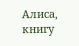Алиса, книгу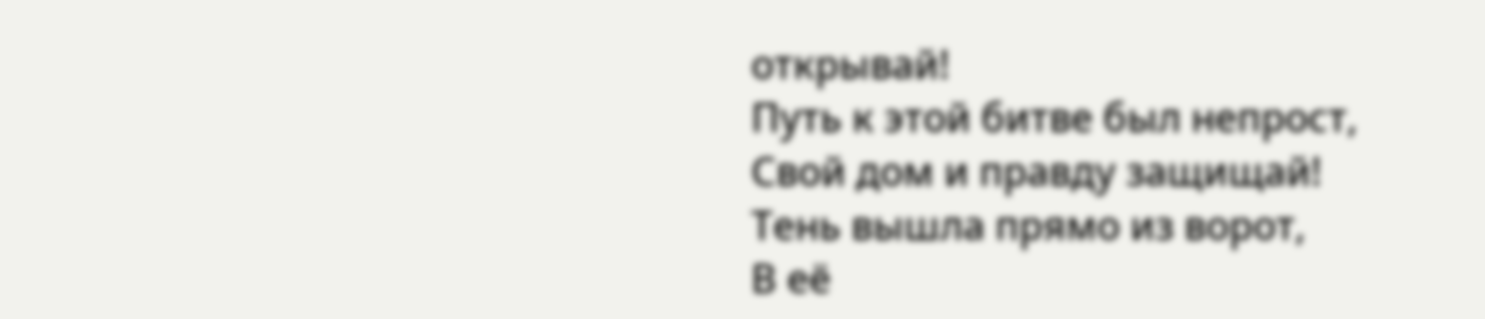открывай!
Путь к этой битве был непрост,
Свой дом и правду защищай!
Тень вышла прямо из ворот,
В её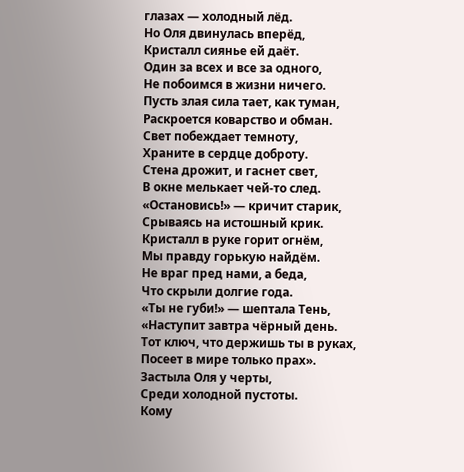глазах — холодный лёд.
Но Оля двинулась вперёд,
Кристалл сиянье ей даёт.
Один за всех и все за одного,
Не побоимся в жизни ничего.
Пусть злая сила тает, как туман,
Раскроется коварство и обман.
Свет побеждает темноту,
Храните в сердце доброту.
Стена дрожит, и гаснет свет,
В окне мелькает чей-то след.
«Остановись!» — кричит старик,
Срываясь на истошный крик.
Кристалл в руке горит огнём,
Мы правду горькую найдём.
Не враг пред нами, а беда,
Что скрыли долгие года.
«Ты не губи!» — шептала Тень,
«Наступит завтра чёрный день.
Тот ключ, что держишь ты в руках,
Посеет в мире только прах».
Застыла Оля у черты,
Среди холодной пустоты.
Кому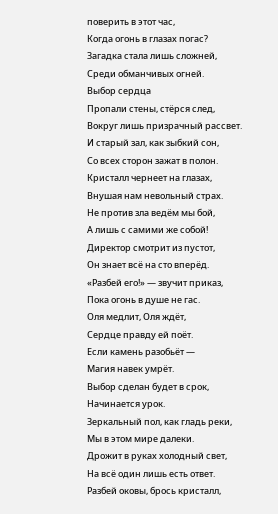поверить в этот час,
Когда огонь в глазах погас?
Загадка стала лишь сложней,
Среди обманчивых огней.
Выбор сердца
Пропали стены, стёрся след,
Вокруг лишь призрачный рассвет.
И старый зал, как зыбкий сон,
Со всех сторон зажат в полон.
Кристалл чернеет на глазах,
Внушая нам невольный страх.
Не против зла ведём мы бой,
А лишь с самими же собой!
Директор смотрит из пустот,
Он знает всё на сто вперёд.
«Разбей его!» — звучит приказ,
Пока огонь в душе не гас.
Оля медлит, Оля ждёт,
Сердце правду ей поёт.
Если камень разобьёт —
Магия навек умрёт.
Выбор сделан будет в срок,
Начинается урок.
Зеркальный пол, как гладь реки,
Мы в этом мире далеки.
Дрожит в руках холодный свет,
На всё один лишь есть ответ.
Разбей оковы, брось кристалл,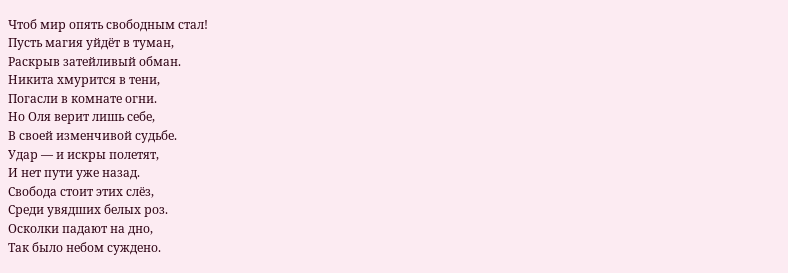Чтоб мир опять свободным стал!
Пусть магия уйдёт в туман,
Раскрыв затейливый обман.
Никита хмурится в тени,
Погасли в комнате огни.
Но Оля верит лишь себе,
В своей изменчивой судьбе.
Удар — и искры полетят,
И нет пути уже назад.
Свобода стоит этих слёз,
Среди увядших белых роз.
Осколки падают на дно,
Так было небом суждено.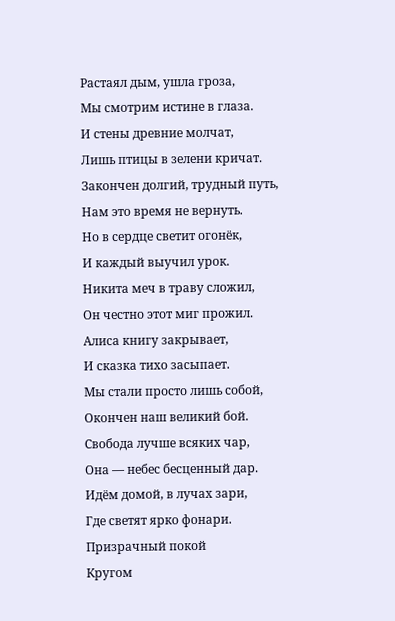Растаял дым, ушла гроза,
Мы смотрим истине в глаза.
И стены древние молчат,
Лишь птицы в зелени кричат.
Закончен долгий, трудный путь,
Нам это время не вернуть.
Но в сердце светит огонёк,
И каждый выучил урок.
Никита меч в траву сложил,
Он честно этот миг прожил.
Алиса книгу закрывает,
И сказка тихо засыпает.
Мы стали просто лишь собой,
Окончен наш великий бой.
Свобода лучше всяких чар,
Она — небес бесценный дар.
Идём домой, в лучах зари,
Где светят ярко фонари.
Призрачный покой
Кругом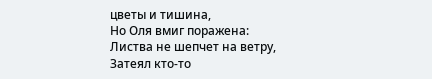цветы и тишина,
Но Оля вмиг поражена:
Листва не шепчет на ветру,
Затеял кто-то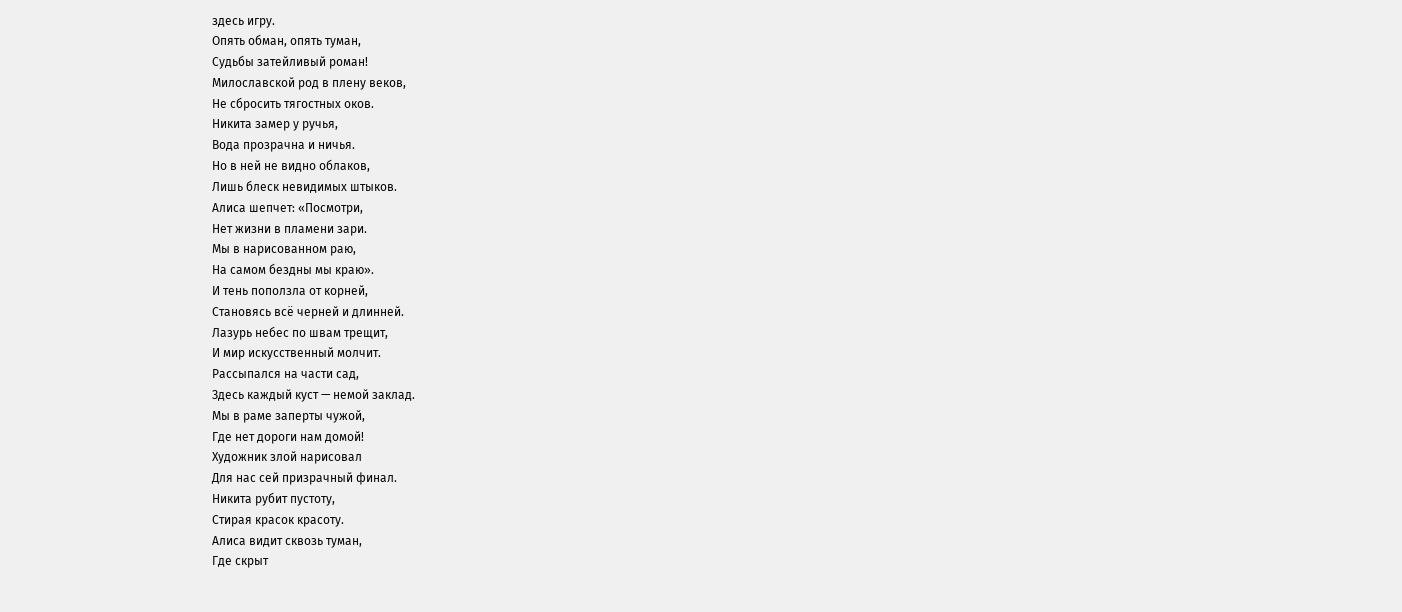здесь игру.
Опять обман, опять туман,
Судьбы затейливый роман!
Милославской род в плену веков,
Не сбросить тягостных оков.
Никита замер у ручья,
Вода прозрачна и ничья.
Но в ней не видно облаков,
Лишь блеск невидимых штыков.
Алиса шепчет: «Посмотри,
Нет жизни в пламени зари.
Мы в нарисованном раю,
На самом бездны мы краю».
И тень поползла от корней,
Становясь всё черней и длинней.
Лазурь небес по швам трещит,
И мир искусственный молчит.
Рассыпался на части сад,
Здесь каждый куст — немой заклад.
Мы в раме заперты чужой,
Где нет дороги нам домой!
Художник злой нарисовал
Для нас сей призрачный финал.
Никита рубит пустоту,
Стирая красок красоту.
Алиса видит сквозь туман,
Где скрыт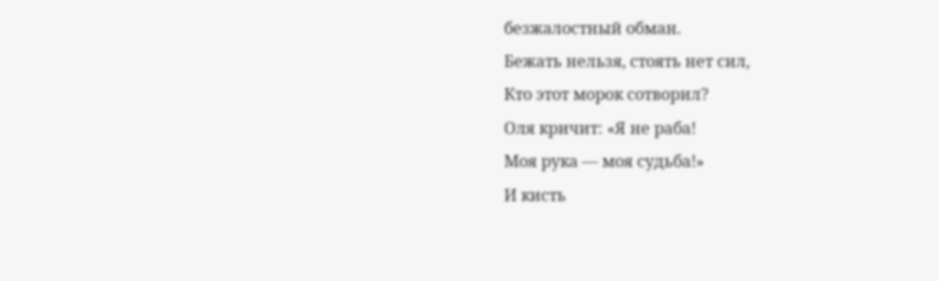безжалостный обман.
Бежать нельзя, стоять нет сил,
Кто этот морок сотворил?
Оля кричит: «Я не раба!
Моя рука — моя судьба!»
И кисть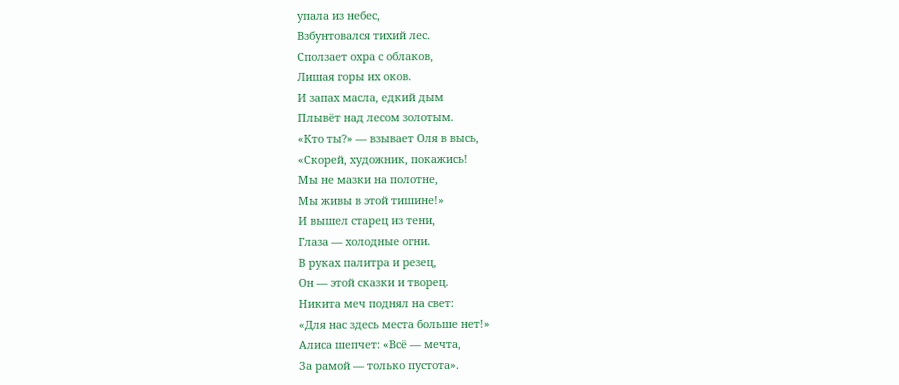упала из небес,
Взбунтовался тихий лес.
Сползает охра с облаков,
Лишая горы их оков.
И запах масла, едкий дым
Плывёт над лесом золотым.
«Кто ты?» — взывает Оля в высь,
«Скорей, художник, покажись!
Мы не мазки на полотне,
Мы живы в этой тишине!»
И вышел старец из тени,
Глаза — холодные огни.
В руках палитра и резец,
Он — этой сказки и творец.
Никита меч поднял на свет:
«Для нас здесь места больше нет!»
Алиса шепчет: «Всё — мечта,
За рамой — только пустота».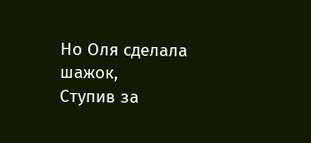Но Оля сделала шажок,
Ступив за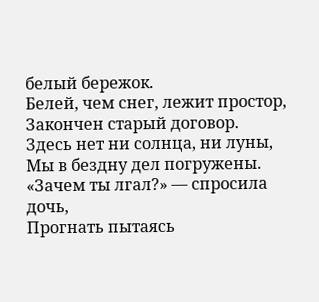белый бережок.
Белей, чем снег, лежит простор,
Закончен старый договор.
Здесь нет ни солнца, ни луны,
Мы в бездну дел погружены.
«Зачем ты лгал?» — спросила дочь,
Прогнать пытаясь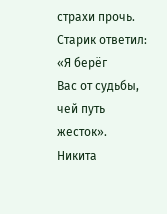страхи прочь.
Старик ответил: «Я берёг
Вас от судьбы, чей путь жесток».
Никита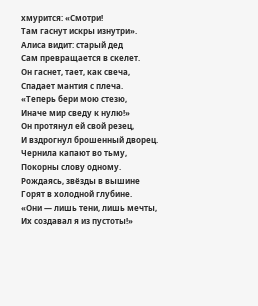хмурится: «Смотри!
Там гаснут искры изнутри».
Алиса видит: старый дед
Сам превращается в скелет.
Он гаснет, тает, как свеча,
Спадает мантия с плеча.
«Теперь бери мою стезю,
Иначе мир сведу к нулю!»
Он протянул ей свой резец,
И вздрогнул брошенный дворец.
Чернила капают во тьму,
Покорны слову одному.
Рождаясь, звёзды в вышине
Горят в холодной глубине.
«Они — лишь тени, лишь мечты,
Их создавал я из пустоты!»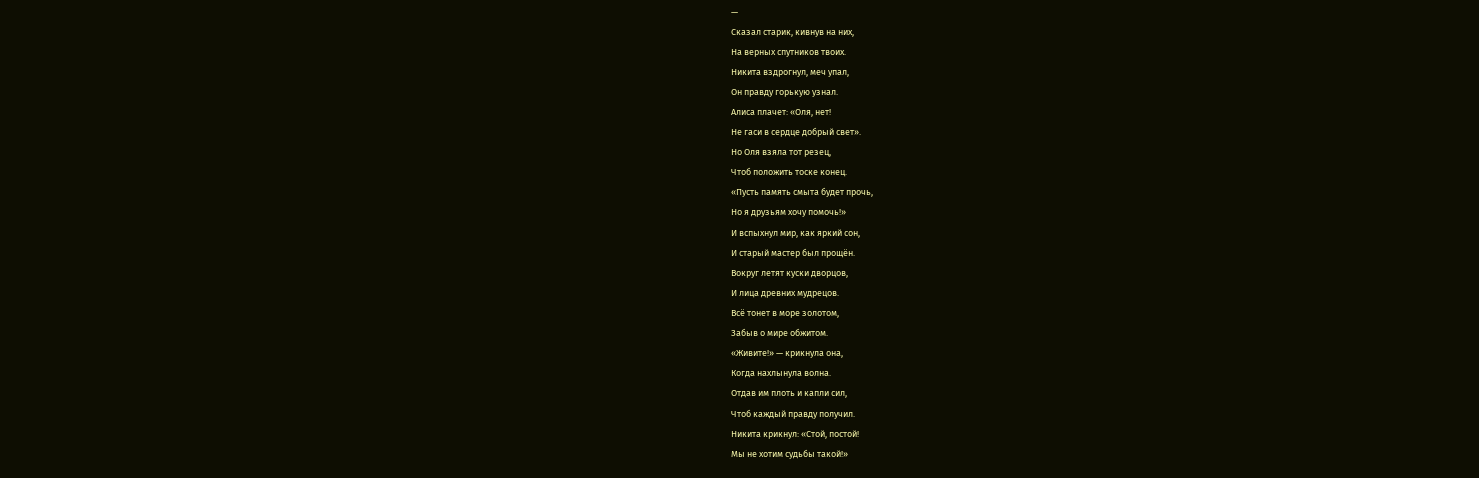—
Сказал старик, кивнув на них,
На верных спутников твоих.
Никита вздрогнул, меч упал,
Он правду горькую узнал.
Алиса плачет: «Оля, нет!
Не гаси в сердце добрый свет».
Но Оля взяла тот резец,
Чтоб положить тоске конец.
«Пусть память смыта будет прочь,
Но я друзьям хочу помочь!»
И вспыхнул мир, как яркий сон,
И старый мастер был прощён.
Вокруг летят куски дворцов,
И лица древних мудрецов.
Всё тонет в море золотом,
Забыв о мире обжитом.
«Живите!» — крикнула она,
Когда нахлынула волна.
Отдав им плоть и капли сил,
Чтоб каждый правду получил.
Никита крикнул: «Стой, постой!
Мы не хотим судьбы такой!»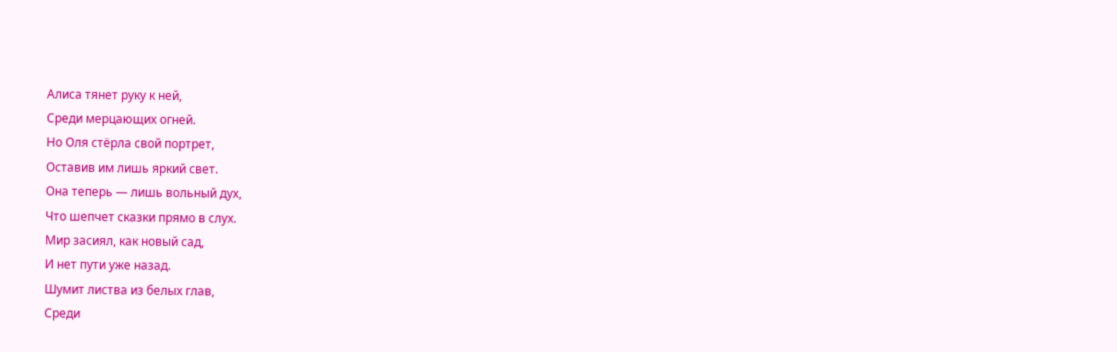Алиса тянет руку к ней,
Среди мерцающих огней.
Но Оля стёрла свой портрет,
Оставив им лишь яркий свет.
Она теперь — лишь вольный дух,
Что шепчет сказки прямо в слух.
Мир засиял, как новый сад,
И нет пути уже назад.
Шумит листва из белых глав,
Среди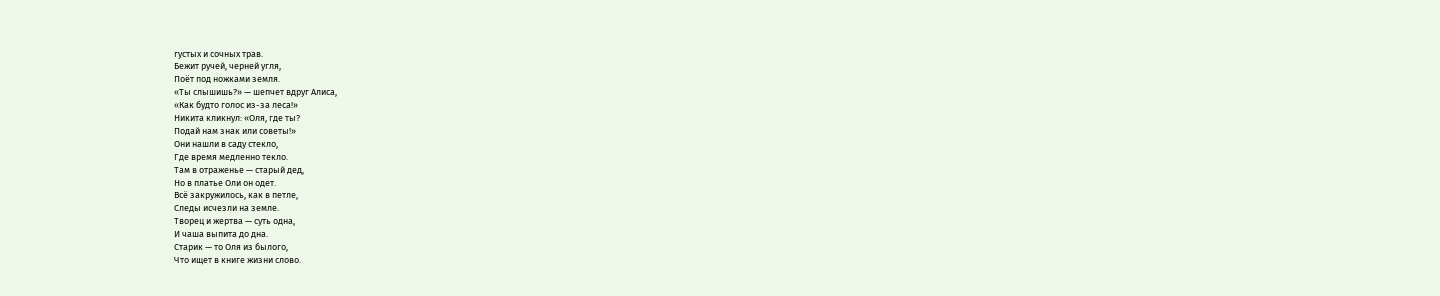густых и сочных трав.
Бежит ручей, черней угля,
Поёт под ножками земля.
«Ты слышишь?» — шепчет вдруг Алиса,
«Как будто голос из-за леса!»
Никита кликнул: «Оля, где ты?
Подай нам знак или советы!»
Они нашли в саду стекло,
Где время медленно текло.
Там в отраженье — старый дед,
Но в платье Оли он одет.
Всё закружилось, как в петле,
Следы исчезли на земле.
Творец и жертва — суть одна,
И чаша выпита до дна.
Старик — то Оля из былого,
Что ищет в книге жизни слово.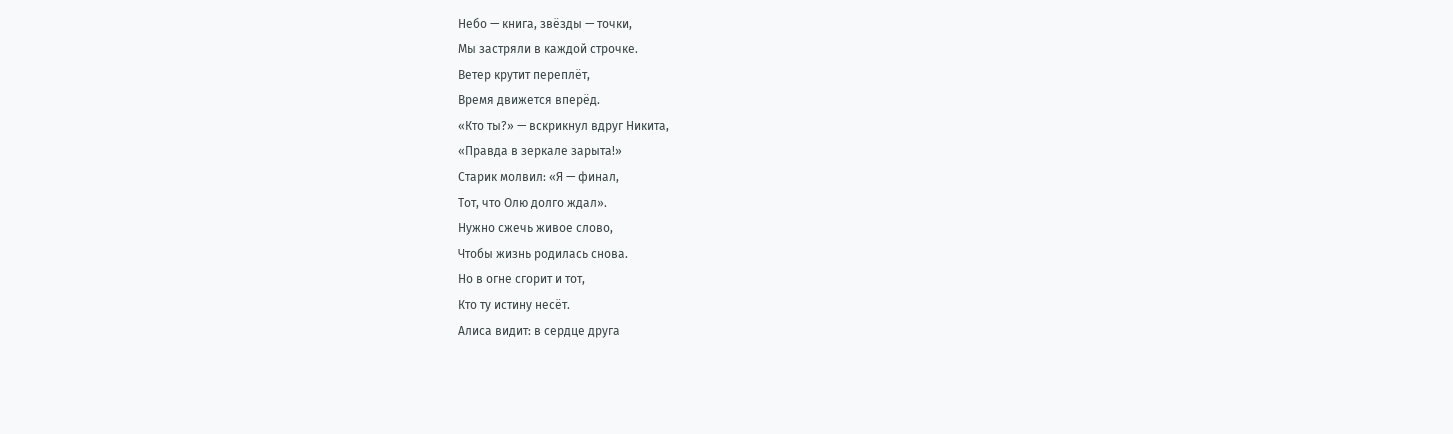Небо — книга, звёзды — точки,
Мы застряли в каждой строчке.
Ветер крутит переплёт,
Время движется вперёд.
«Кто ты?» — вскрикнул вдруг Никита,
«Правда в зеркале зарыта!»
Старик молвил: «Я — финал,
Тот, что Олю долго ждал».
Нужно сжечь живое слово,
Чтобы жизнь родилась снова.
Но в огне сгорит и тот,
Кто ту истину несёт.
Алиса видит: в сердце друга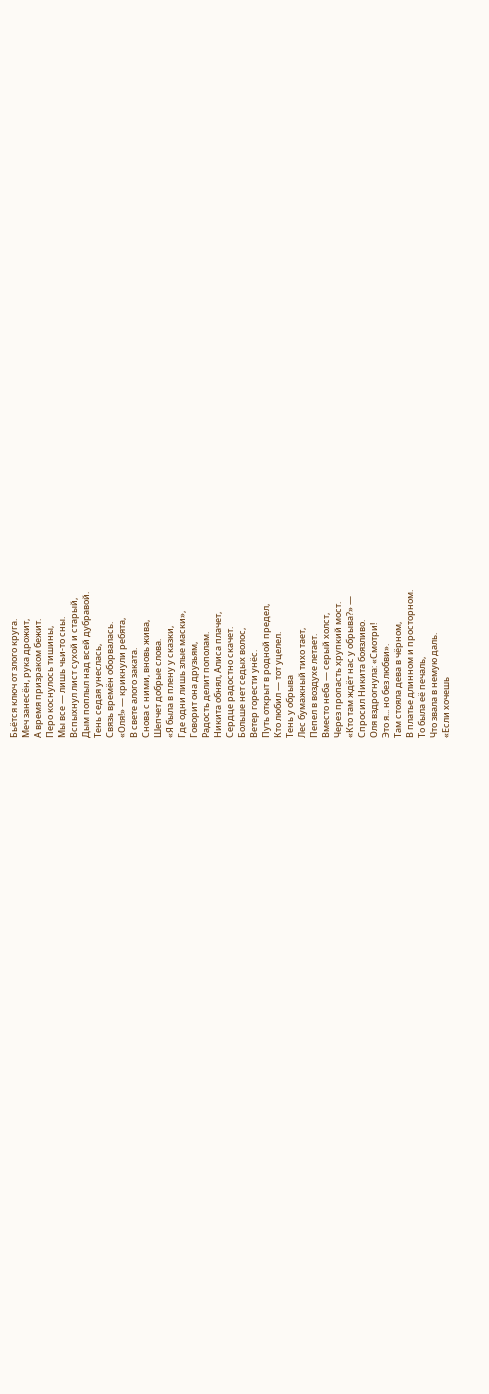Бьётся ключ от злого круга.
Меч занесён, рука дрожит,
А время призраком бежит.
Перо коснулось тишины,
Мы все — лишь чьи-то сны.
Вспыхнул лист сухой и старый,
Дым поплыл над всей дубравой.
Тень седая унеслась,
Связь времён оборвалась.
«Оля!» — крикнули ребята,
В свете алого заката.
Снова с ними, вновь жива,
Шепчет добрые слова.
«Я была в плену у сказки,
Где одни лишь злые маски»,
Говорит она друзьям,
Радость делит пополам.
Никита обнял, Алиса плачет,
Сердце радостно скачет.
Больше нет седых волос,
Ветер горести унёс.
Путь открыт в родной предел,
Кто любил — тот уцелел.
Тень у обрыва
Лес бумажный тихо тает,
Пепел в воздухе летает.
Вместо неба — серый холст,
Через пропасть хрупкий мост.
«Кто там ждёт нас у обрыва?» —
Спросил Никита боязливо.
Оля вздрогнула: «Смотри!
Это я... но без любви».
Там стояла дева в чёрном,
В платье длинном и просторном.
То была её печаль,
Что звала в немую даль.
«Если хочешь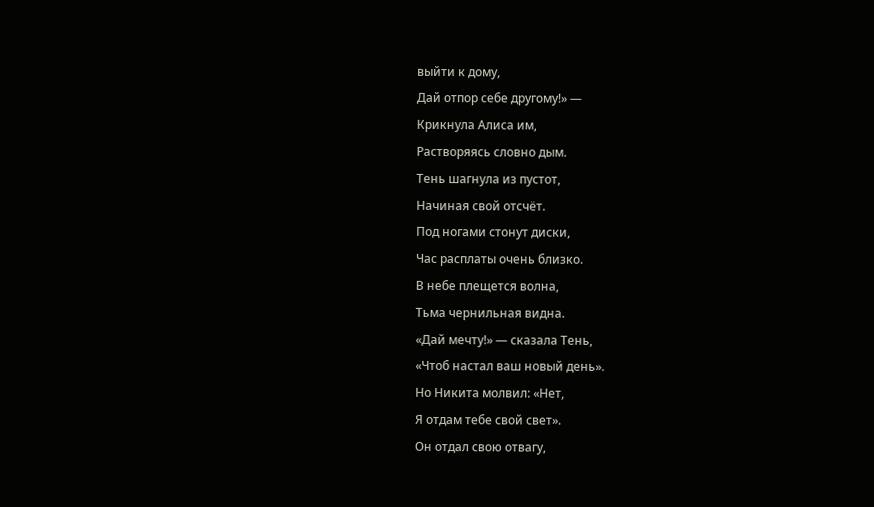выйти к дому,
Дай отпор себе другому!» —
Крикнула Алиса им,
Растворяясь словно дым.
Тень шагнула из пустот,
Начиная свой отсчёт.
Под ногами стонут диски,
Час расплаты очень близко.
В небе плещется волна,
Тьма чернильная видна.
«Дай мечту!» — сказала Тень,
«Чтоб настал ваш новый день».
Но Никита молвил: «Нет,
Я отдам тебе свой свет».
Он отдал свою отвагу,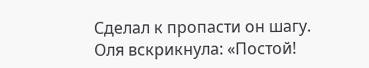Сделал к пропасти он шагу.
Оля вскрикнула: «Постой!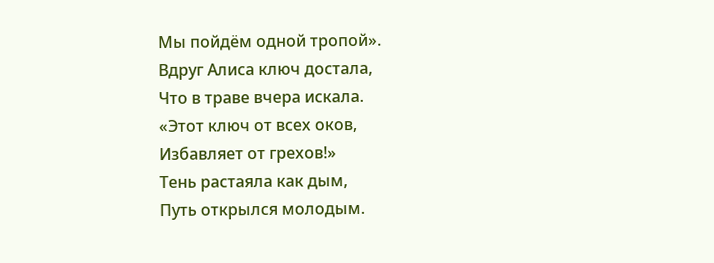Мы пойдём одной тропой».
Вдруг Алиса ключ достала,
Что в траве вчера искала.
«Этот ключ от всех оков,
Избавляет от грехов!»
Тень растаяла как дым,
Путь открылся молодым.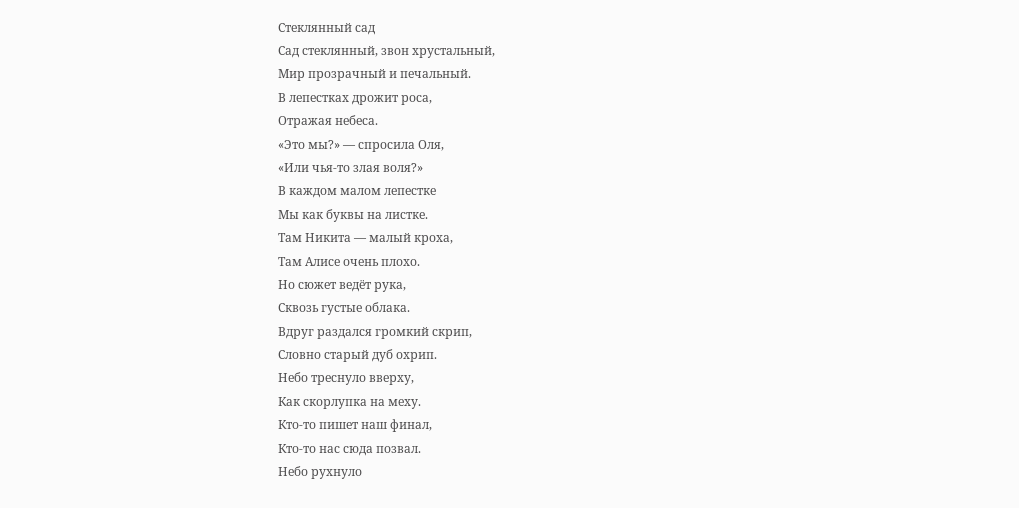Стеклянный сад
Сад стеклянный, звон хрустальный,
Мир прозрачный и печальный.
В лепестках дрожит роса,
Отражая небеса.
«Это мы?» — спросила Оля,
«Или чья-то злая воля?»
В каждом малом лепестке
Мы как буквы на листке.
Там Никита — малый кроха,
Там Алисе очень плохо.
Но сюжет ведёт рука,
Сквозь густые облака.
Вдруг раздался громкий скрип,
Словно старый дуб охрип.
Небо треснуло вверху,
Как скорлупка на меху.
Кто-то пишет наш финал,
Кто-то нас сюда позвал.
Небо рухнуло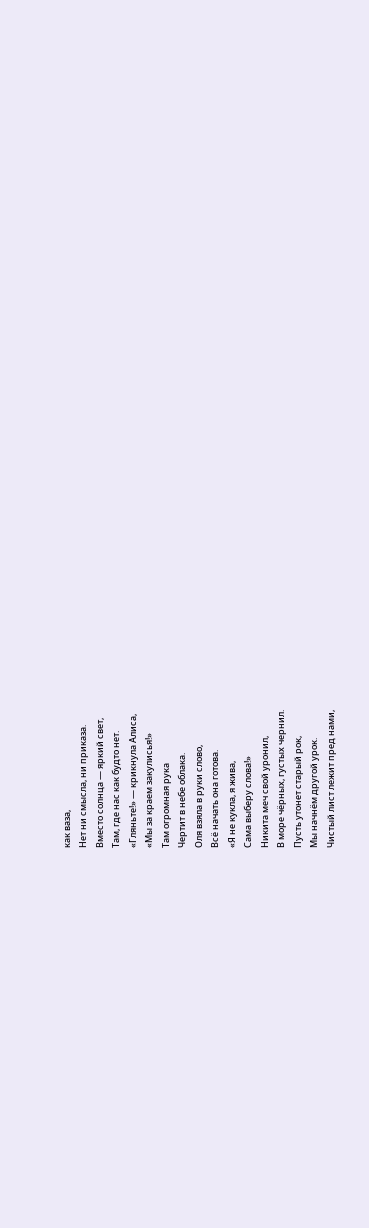как ваза,
Нет ни смысла, ни приказа.
Вместо солнца — яркий свет,
Там, где нас как будто нет.
«Гляньте!» — крикнула Алиса,
«Мы за краем закулисья!»
Там огромная рука
Чертит в небе облака.
Оля взяла в руки слово,
Всё начать она готова.
«Я не кукла, я жива,
Сама выберу слова!»
Никита меч свой уронил,
В море чёрных, густых чернил.
Пусть утонет старый рок,
Мы начнём другой урок.
Чистый лист лежит пред нами,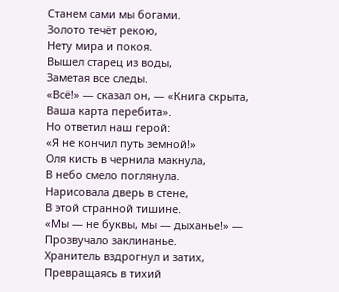Станем сами мы богами.
Золото течёт рекою,
Нету мира и покоя.
Вышел старец из воды,
Заметая все следы.
«Всё!» — сказал он, — «Книга скрыта,
Ваша карта перебита».
Но ответил наш герой:
«Я не кончил путь земной!»
Оля кисть в чернила макнула,
В небо смело поглянула.
Нарисовала дверь в стене,
В этой странной тишине.
«Мы — не буквы, мы — дыханье!» —
Прозвучало заклинанье.
Хранитель вздрогнул и затих,
Превращаясь в тихий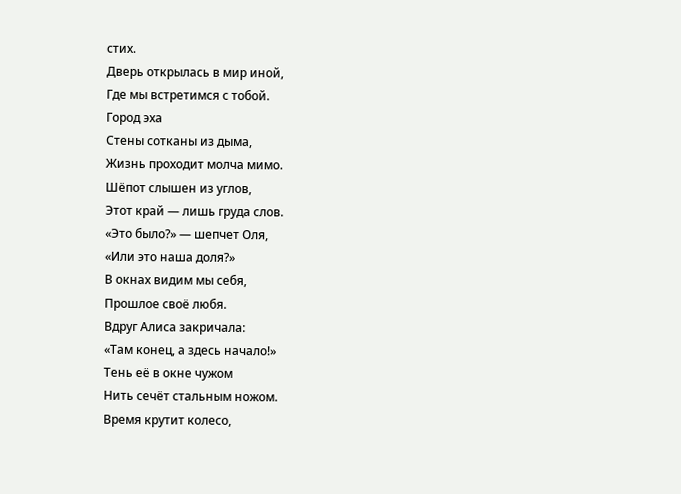стих.
Дверь открылась в мир иной,
Где мы встретимся с тобой.
Город эха
Стены сотканы из дыма,
Жизнь проходит молча мимо.
Шёпот слышен из углов,
Этот край — лишь груда слов.
«Это было?» — шепчет Оля,
«Или это наша доля?»
В окнах видим мы себя,
Прошлое своё любя.
Вдруг Алиса закричала:
«Там конец, а здесь начало!»
Тень её в окне чужом
Нить сечёт стальным ножом.
Время крутит колесо,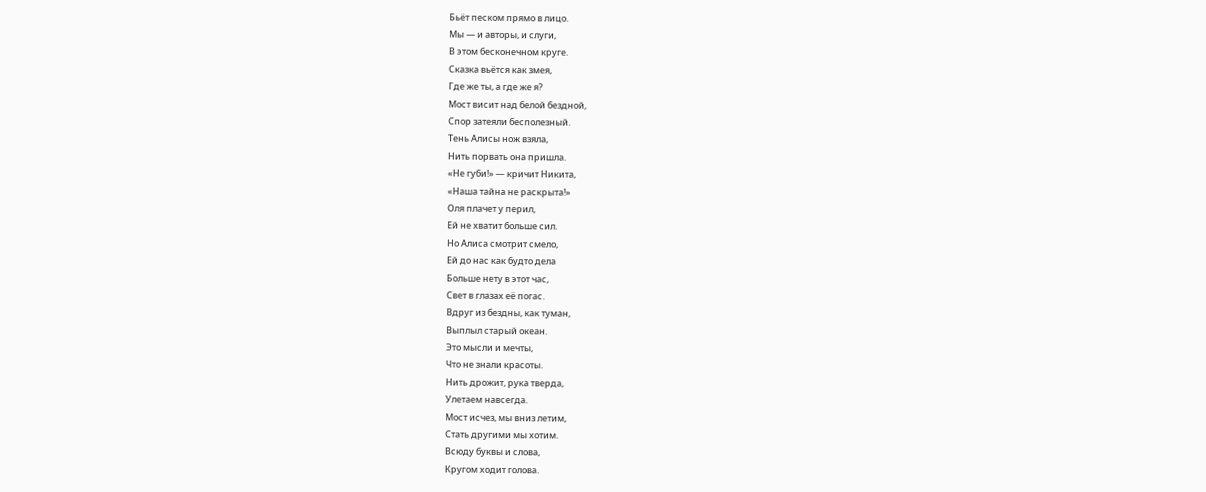Бьёт песком прямо в лицо.
Мы — и авторы, и слуги,
В этом бесконечном круге.
Сказка вьётся как змея,
Где же ты, а где же я?
Мост висит над белой бездной,
Спор затеяли бесполезный.
Тень Алисы нож взяла,
Нить порвать она пришла.
«Не губи!» — кричит Никита,
«Наша тайна не раскрыта!»
Оля плачет у перил,
Ей не хватит больше сил.
Но Алиса смотрит смело,
Ей до нас как будто дела
Больше нету в этот час,
Свет в глазах её погас.
Вдруг из бездны, как туман,
Выплыл старый океан.
Это мысли и мечты,
Что не знали красоты.
Нить дрожит, рука тверда,
Улетаем навсегда.
Мост исчез, мы вниз летим,
Стать другими мы хотим.
Всюду буквы и слова,
Кругом ходит голова.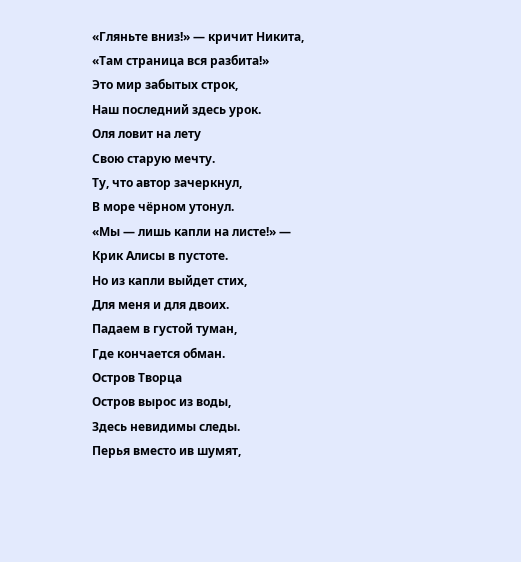«Гляньте вниз!» — кричит Никита,
«Там страница вся разбита!»
Это мир забытых строк,
Наш последний здесь урок.
Оля ловит на лету
Свою старую мечту.
Ту, что автор зачеркнул,
В море чёрном утонул.
«Мы — лишь капли на листе!» —
Крик Алисы в пустоте.
Но из капли выйдет стих,
Для меня и для двоих.
Падаем в густой туман,
Где кончается обман.
Остров Творца
Остров вырос из воды,
Здесь невидимы следы.
Перья вместо ив шумят,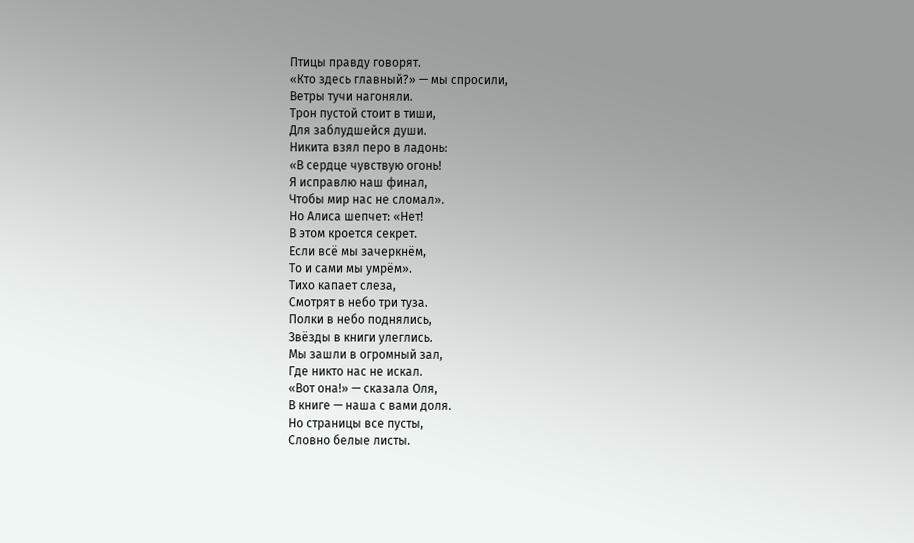Птицы правду говорят.
«Кто здесь главный?» — мы спросили,
Ветры тучи нагоняли.
Трон пустой стоит в тиши,
Для заблудшейся души.
Никита взял перо в ладонь:
«В сердце чувствую огонь!
Я исправлю наш финал,
Чтобы мир нас не сломал».
Но Алиса шепчет: «Нет!
В этом кроется секрет.
Если всё мы зачеркнём,
То и сами мы умрём».
Тихо капает слеза,
Смотрят в небо три туза.
Полки в небо поднялись,
Звёзды в книги улеглись.
Мы зашли в огромный зал,
Где никто нас не искал.
«Вот она!» — сказала Оля,
В книге — наша с вами доля.
Но страницы все пусты,
Словно белые листы.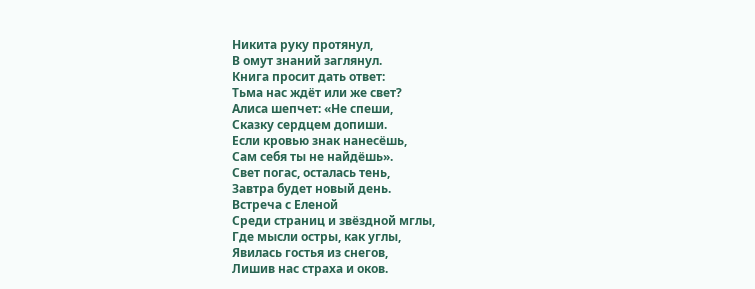Никита руку протянул,
В омут знаний заглянул.
Книга просит дать ответ:
Тьма нас ждёт или же свет?
Алиса шепчет: «Не спеши,
Сказку сердцем допиши.
Если кровью знак нанесёшь,
Сам себя ты не найдёшь».
Свет погас, осталась тень,
Завтра будет новый день.
Встреча с Еленой
Среди страниц и звёздной мглы,
Где мысли остры, как углы,
Явилась гостья из снегов,
Лишив нас страха и оков.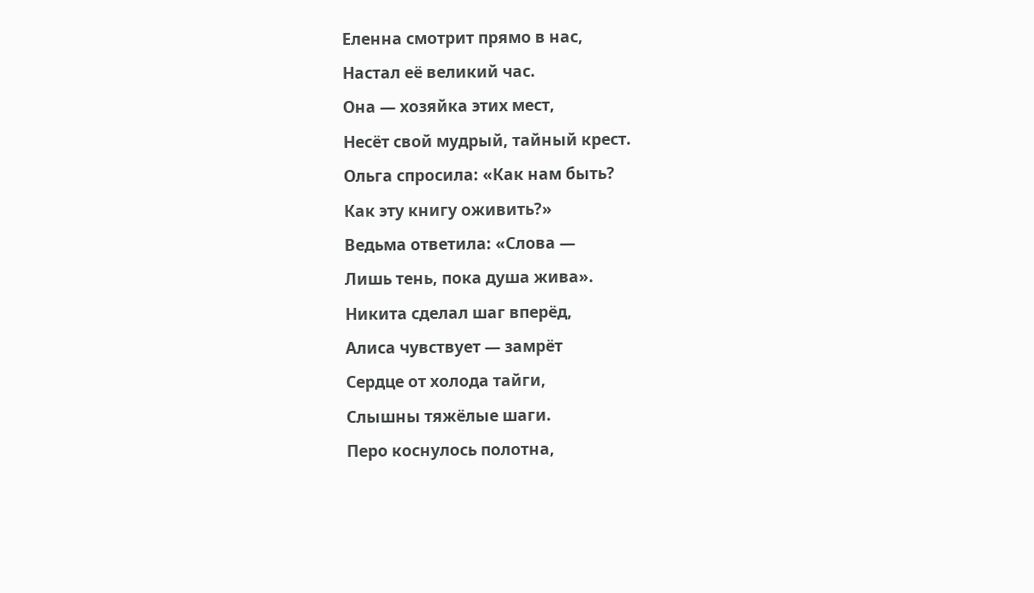Еленна смотрит прямо в нас,
Настал её великий час.
Она — хозяйка этих мест,
Несёт свой мудрый, тайный крест.
Ольга спросила: «Как нам быть?
Как эту книгу оживить?»
Ведьма ответила: «Слова —
Лишь тень, пока душа жива».
Никита сделал шаг вперёд,
Алиса чувствует — замрёт
Сердце от холода тайги,
Слышны тяжёлые шаги.
Перо коснулось полотна,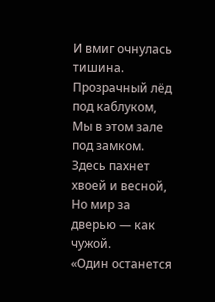И вмиг очнулась тишина.
Прозрачный лёд под каблуком,
Мы в этом зале под замком.
Здесь пахнет хвоей и весной,
Но мир за дверью — как чужой.
«Один останется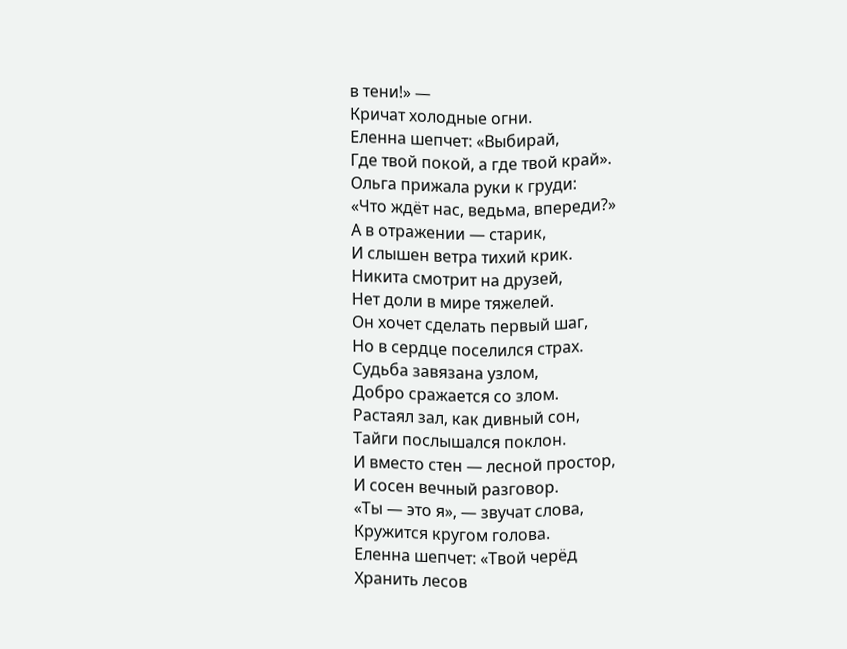в тени!» —
Кричат холодные огни.
Еленна шепчет: «Выбирай,
Где твой покой, а где твой край».
Ольга прижала руки к груди:
«Что ждёт нас, ведьма, впереди?»
А в отражении — старик,
И слышен ветра тихий крик.
Никита смотрит на друзей,
Нет доли в мире тяжелей.
Он хочет сделать первый шаг,
Но в сердце поселился страх.
Судьба завязана узлом,
Добро сражается со злом.
Растаял зал, как дивный сон,
Тайги послышался поклон.
И вместо стен — лесной простор,
И сосен вечный разговор.
«Ты — это я», — звучат слова,
Кружится кругом голова.
Еленна шепчет: «Твой черёд
Хранить лесов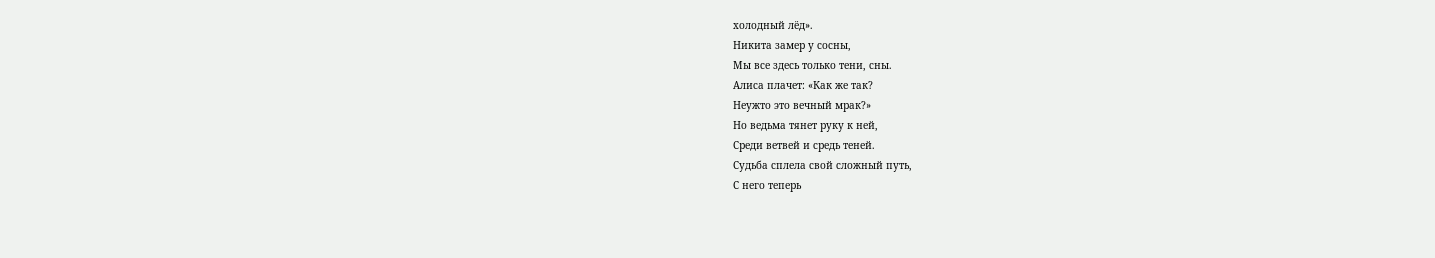холодный лёд».
Никита замер у сосны,
Мы все здесь только тени, сны.
Алиса плачет: «Как же так?
Неужто это вечный мрак?»
Но ведьма тянет руку к ней,
Среди ветвей и средь теней.
Судьба сплела свой сложный путь,
С него теперь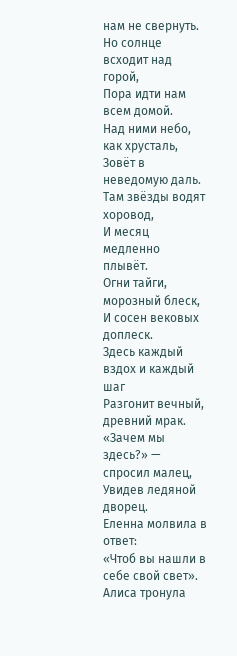нам не свернуть.
Но солнце всходит над горой,
Пора идти нам всем домой.
Над ними небо, как хрусталь,
Зовёт в неведомую даль.
Там звёзды водят хоровод,
И месяц медленно плывёт.
Огни тайги, морозный блеск,
И сосен вековых доплеск.
Здесь каждый вздох и каждый шаг
Разгонит вечный, древний мрак.
«Зачем мы здесь?» — спросил малец,
Увидев ледяной дворец.
Еленна молвила в ответ:
«Чтоб вы нашли в себе свой свет».
Алиса тронула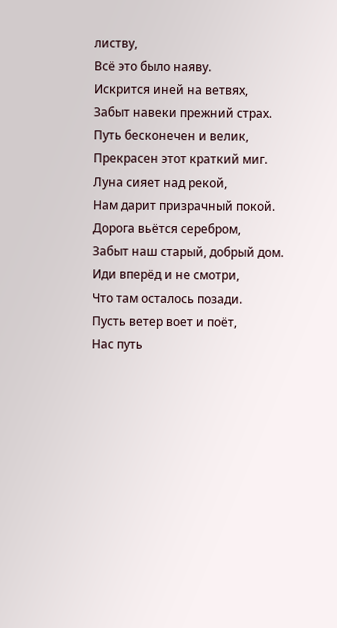листву,
Всё это было наяву.
Искрится иней на ветвях,
Забыт навеки прежний страх.
Путь бесконечен и велик,
Прекрасен этот краткий миг.
Луна сияет над рекой,
Нам дарит призрачный покой.
Дорога вьётся серебром,
Забыт наш старый, добрый дом.
Иди вперёд и не смотри,
Что там осталось позади.
Пусть ветер воет и поёт,
Нас путь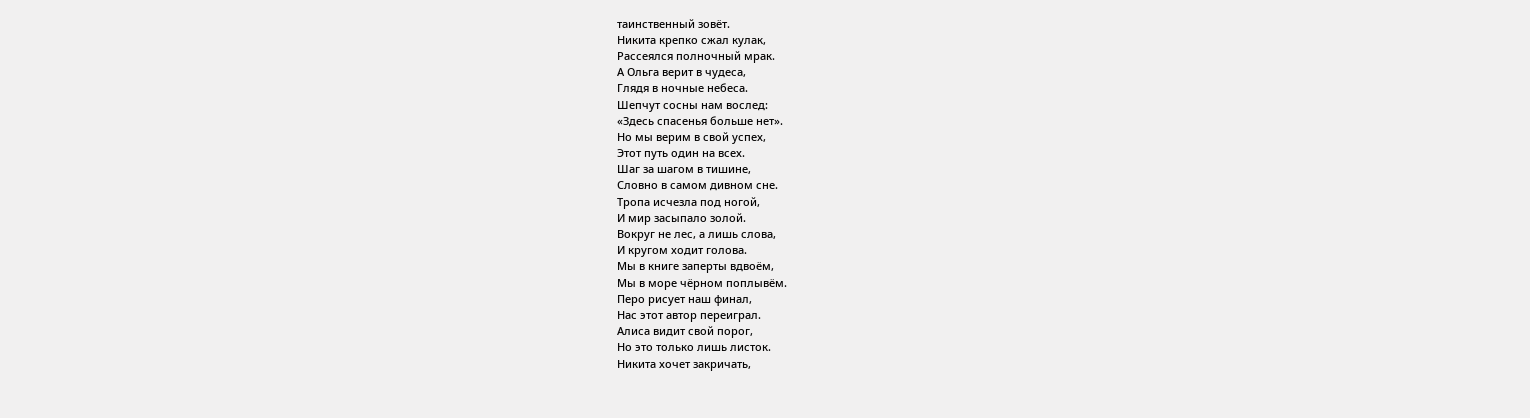таинственный зовёт.
Никита крепко сжал кулак,
Рассеялся полночный мрак.
А Ольга верит в чудеса,
Глядя в ночные небеса.
Шепчут сосны нам вослед:
«Здесь спасенья больше нет».
Но мы верим в свой успех,
Этот путь один на всех.
Шаг за шагом в тишине,
Словно в самом дивном сне.
Тропа исчезла под ногой,
И мир засыпало золой.
Вокруг не лес, а лишь слова,
И кругом ходит голова.
Мы в книге заперты вдвоём,
Мы в море чёрном поплывём.
Перо рисует наш финал,
Нас этот автор переиграл.
Алиса видит свой порог,
Но это только лишь листок.
Никита хочет закричать,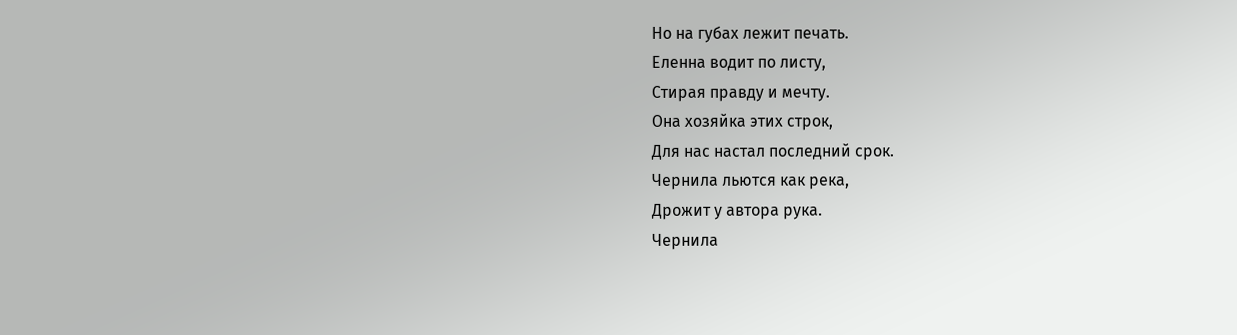Но на губах лежит печать.
Еленна водит по листу,
Стирая правду и мечту.
Она хозяйка этих строк,
Для нас настал последний срок.
Чернила льются как река,
Дрожит у автора рука.
Чернила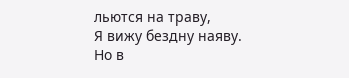льются на траву,
Я вижу бездну наяву.
Но в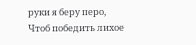руки я беру перо,
Чтоб победить лихое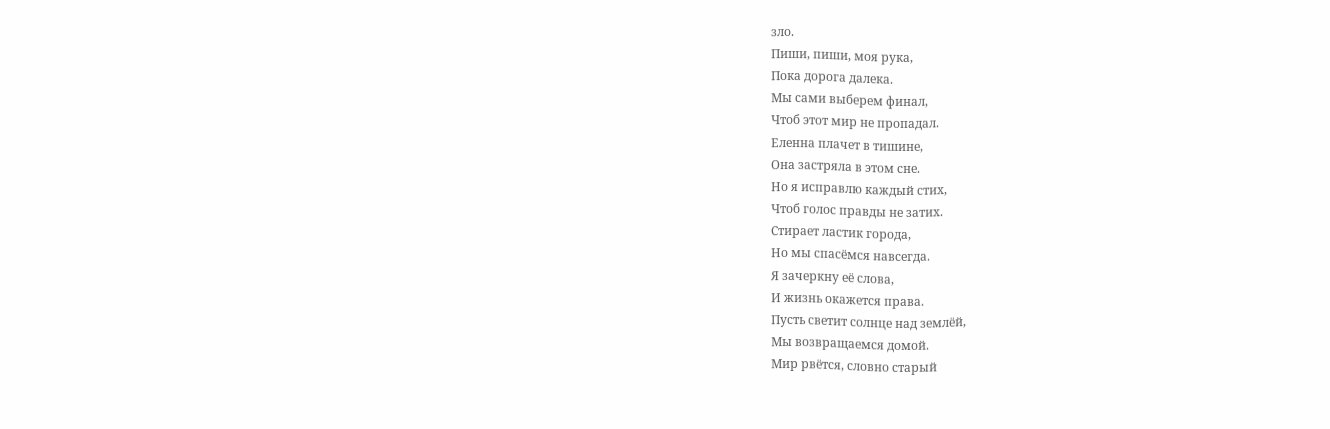зло.
Пиши, пиши, моя рука,
Пока дорога далека.
Мы сами выберем финал,
Чтоб этот мир не пропадал.
Еленна плачет в тишине,
Она застряла в этом сне.
Но я исправлю каждый стих,
Чтоб голос правды не затих.
Стирает ластик города,
Но мы спасёмся навсегда.
Я зачеркну её слова,
И жизнь окажется права.
Пусть светит солнце над землёй,
Мы возвращаемся домой.
Мир рвётся, словно старый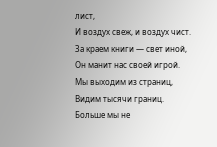лист,
И воздух свеж, и воздух чист.
За краем книги — свет иной,
Он манит нас своей игрой.
Мы выходим из страниц,
Видим тысячи границ.
Больше мы не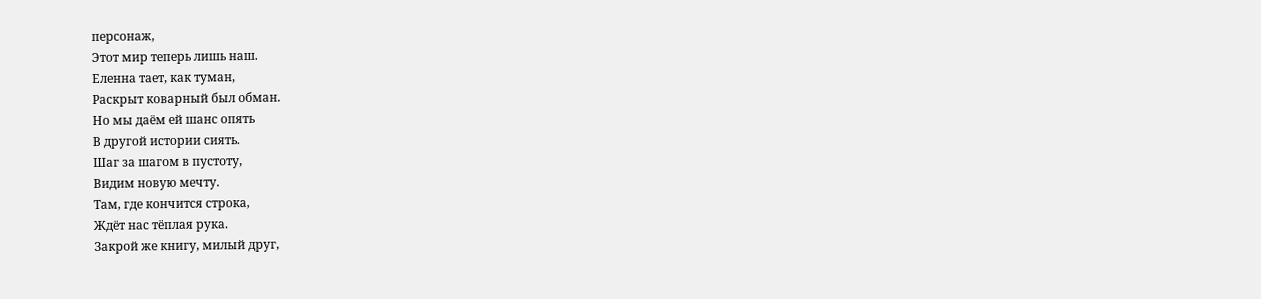персонаж,
Этот мир теперь лишь наш.
Еленна тает, как туман,
Раскрыт коварный был обман.
Но мы даём ей шанс опять
В другой истории сиять.
Шаг за шагом в пустоту,
Видим новую мечту.
Там, где кончится строка,
Ждёт нас тёплая рука.
Закрой же книгу, милый друг,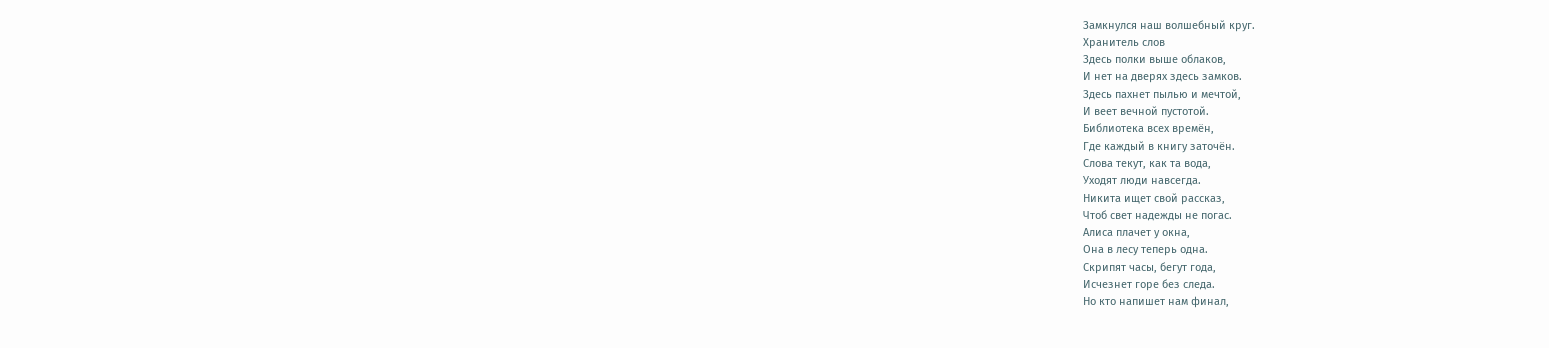Замкнулся наш волшебный круг.
Хранитель слов
Здесь полки выше облаков,
И нет на дверях здесь замков.
Здесь пахнет пылью и мечтой,
И веет вечной пустотой.
Библиотека всех времён,
Где каждый в книгу заточён.
Слова текут, как та вода,
Уходят люди навсегда.
Никита ищет свой рассказ,
Чтоб свет надежды не погас.
Алиса плачет у окна,
Она в лесу теперь одна.
Скрипят часы, бегут года,
Исчезнет горе без следа.
Но кто напишет нам финал,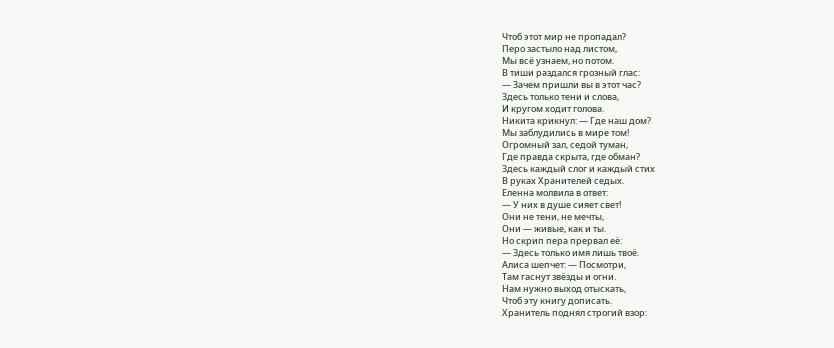Чтоб этот мир не пропадал?
Перо застыло над листом,
Мы всё узнаем, но потом.
В тиши раздался грозный глас:
— Зачем пришли вы в этот час?
Здесь только тени и слова,
И кругом ходит голова.
Никита крикнул: — Где наш дом?
Мы заблудились в мире том!
Огромный зал, седой туман,
Где правда скрыта, где обман?
Здесь каждый слог и каждый стих
В руках Хранителей седых.
Еленна молвила в ответ:
— У них в душе сияет свет!
Они не тени, не мечты,
Они — живые, как и ты.
Но скрип пера прервал её:
— Здесь только имя лишь твоё.
Алиса шепчет: — Посмотри,
Там гаснут звёзды и огни.
Нам нужно выход отыскать,
Чтоб эту книгу дописать.
Хранитель поднял строгий взор: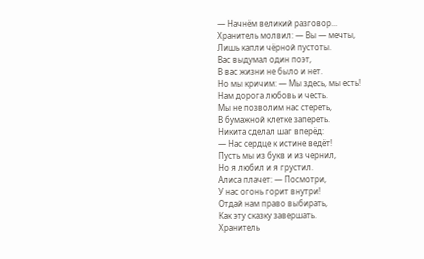— Начнём великий разговор...
Хранитель молвил: — Вы — мечты,
Лишь капли чёрной пустоты.
Вас выдумал один поэт,
В вас жизни не было и нет.
Но мы кричим: — Мы здесь, мы есть!
Нам дорога любовь и честь.
Мы не позволим нас стереть,
В бумажной клетке запереть.
Никита сделал шаг вперёд:
— Нас сердце к истине ведёт!
Пусть мы из букв и из чернил,
Но я любил и я грустил.
Алиса плачет: — Посмотри,
У нас огонь горит внутри!
Отдай нам право выбирать,
Как эту сказку завершать.
Хранитель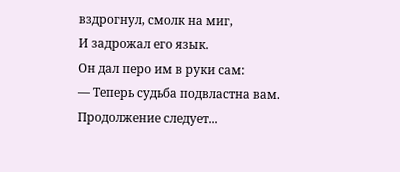вздрогнул, смолк на миг,
И задрожал его язык.
Он дал перо им в руки сам:
— Теперь судьба подвластна вам.
Продолжение следует...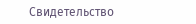Свидетельство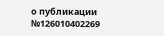о публикации №126010402269